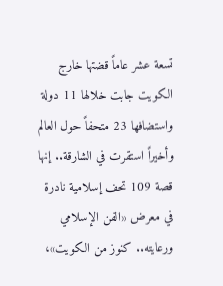تسعة عشر عاماً قضتها خارج الكويت جابت خلالها 11 دولة واستضافها 23 متحفاً حول العالم وأخيراً استقرت في الشارقة.. إنها قصة 109 تحف إسلامية نادرة في معرض «الفن الإسلامي ورعايته.. كنوز من الكويت»،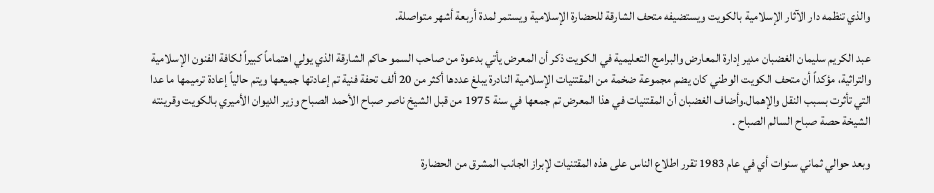والذي تنظمه دار الآثار الإسلامية بالكويت ويستضيفه متحف الشارقة للحضارة الإسلامية ويستمر لمدة أربعة أشهر متواصلة.

عبد الكريم سليمان الغضبان مدير إدارة المعارض والبرامج التعليمية في الكويت ذكر أن المعرض يأتي بدعوة من صاحب السمو حاكم الشارقة الذي يولي اهتماماً كبيراً لكافة الفنون الإسلامية والتراثية، مؤكداً أن متحف الكويت الوطني كان يضم مجموعة ضخمة من المقتنيات الإسلامية النادرة يبلغ عددها أكثر من 20 ألف تحفة فنية تم إعادتها جميعها ويتم حالياً إعادة ترميمها ما عدا التي تأثرت بسبب النقل والإهمال.وأضاف الغضبان أن المقتنيات في هذا المعرض تم جمعها في سنة 1975 من قبل الشيخ ناصر صباح الأحمد الصباح وزير الديوان الأميري بالكويت وقرينته الشيخة حصة صباح السالم الصباح .

وبعد حوالي ثماني سنوات أي في عام 1983 تقرر اطلاع الناس على هذه المقتنيات لإبراز الجانب المشرق من الحضارة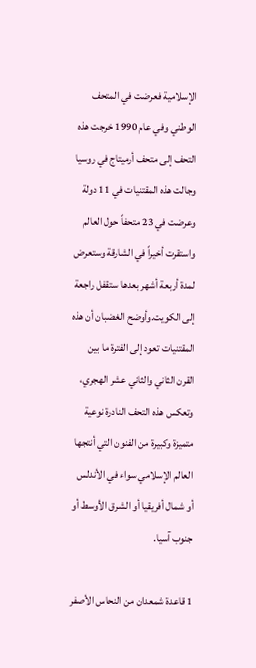الإسلامية فعرضت في المتحف الوطني وفي عام 1990 خرجت هذه التحف إلى متحف أرميتاج في روسيا وجالت هذه المقتنيات في 11 دولة وعرضت في 23 متحفاً حول العالم واستقرت أخيراً في الشارقة وستعرض لمدة أربعة أشهر بعدها ستقفل راجعة إلى الكويت.وأوضح الغضبان أن هذه المقتنيات تعود إلى الفترة ما بين القرن الثاني والثاني عشر الهجري، وتعكس هذه التحف النادرة نوعية متميزة وكبيرة من الفنون التي أنتجها العالم الإسلامي سواء في الأندلس أو شمال أفريقيا أو الشرق الأوسط أو جنوب آسيا.

1 قاعدة شمعدان من النحاس الأصفر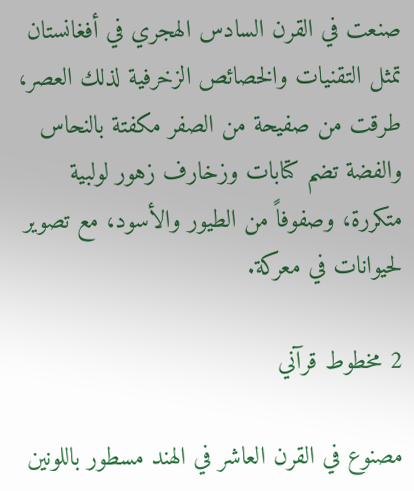صنعت في القرن السادس الهجري في أفغانستان تمثل التقنيات والخصائص الزخرفية لذلك العصر، طرقت من صفيحة من الصفر مكفتة بالنحاس والفضة تضم كتابات وزخارف زهور لولبية متكررة، وصفوفاً من الطيور والأسود، مع تصوير لحيوانات في معركة.

2 مخطوط قرآني

مصنوع في القرن العاشر في الهند مسطور باللونين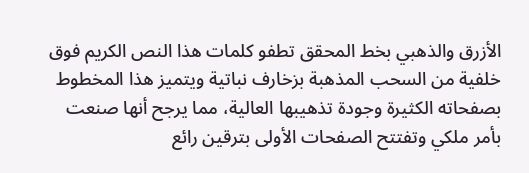الأزرق والذهبي بخط المحقق تطفو كلمات هذا النص الكريم فوق خلفية من السحب المذهبة بزخارف نباتية ويتميز هذا المخطوط بصفحاته الكثيرة وجودة تذهيبها العالية، مما يرجح أنها صنعت بأمر ملكي وتفتتح الصفحات الأولى بترقين رائع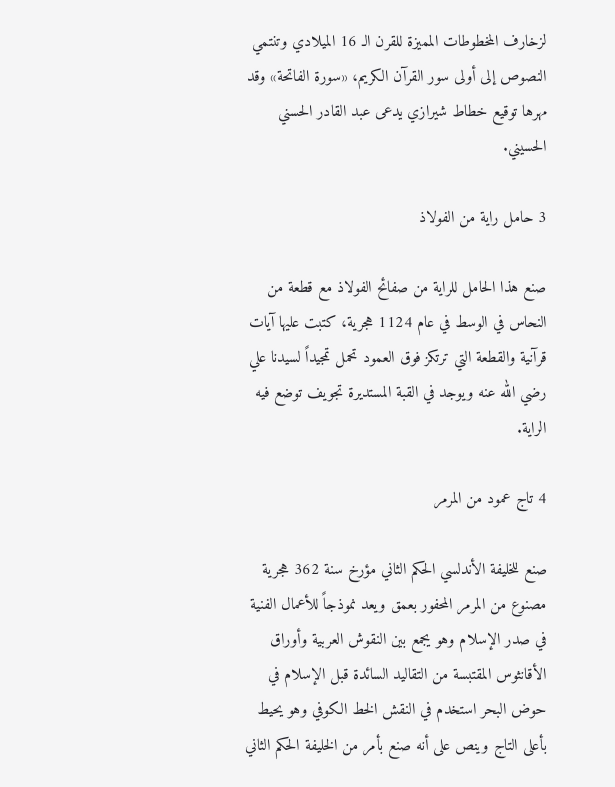لزخارف المخطوطات المميزة للقرن الـ 16 الميلادي وتنتمي النصوص إلى أولى سور القرآن الكريم، «سورة الفاتحة» وقد مهرها توقيع خطاط شيرازي يدعى عبد القادر الحسني الحسيني.

3 حامل راية من الفولاذ

صنع هذا الحامل للراية من صفائح الفولاذ مع قطعة من النحاس في الوسط في عام 1124 هجرية، كتبت عليها آيات قرآنية والقطعة التي ترتكز فوق العمود تحمل تمجيداً لسيدنا علي رضي الله عنه ويوجد في القبة المستديرة تجويف توضع فيه الراية.

4 تاج عمود من المرمر

صنع للخليفة الأندلسي الحكم الثاني مؤرخ سنة 362 هجرية مصنوع من المرمر المحفور بعمق ويعد نموذجاً للأعمال الفنية في صدر الإسلام وهو يجمع بين النقوش العربية وأوراق الأقانثوس المقتبسة من التقاليد السائدة قبل الإسلام في حوض البحر استخدم في النقش الخط الكوفي وهو يحيط بأعلى التاج وينص على أنه صنع بأمر من الخليفة الحكم الثاني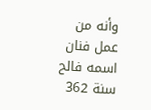وأنه من عمل فنان اسمه فالح سنة 362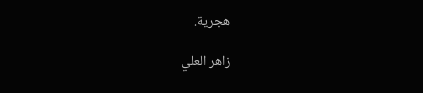هجرية.

زاهر العلي